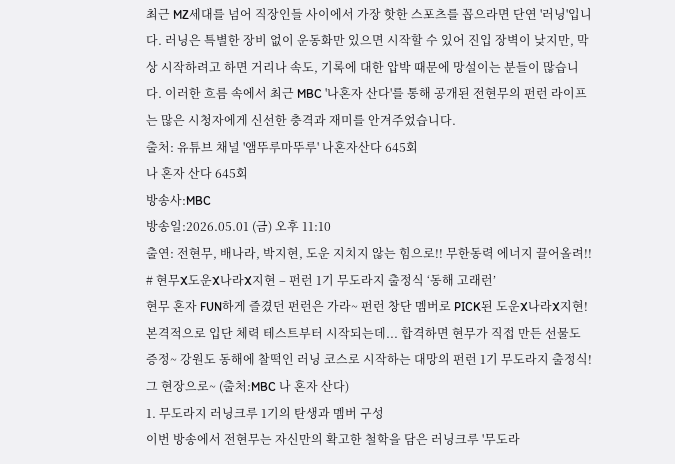최근 MZ세대를 넘어 직장인들 사이에서 가장 핫한 스포츠를 꼽으라면 단연 '러닝'입니다. 러닝은 특별한 장비 없이 운동화만 있으면 시작할 수 있어 진입 장벽이 낮지만, 막상 시작하려고 하면 거리나 속도, 기록에 대한 압박 때문에 망설이는 분들이 많습니다. 이러한 흐름 속에서 최근 MBC '나혼자 산다'를 통해 공개된 전현무의 펀런 라이프는 많은 시청자에게 신선한 충격과 재미를 안겨주었습니다.
출처: 유튜브 채널 '앰뚜루마뚜루' 나혼자산다 645회
나 혼자 산다 645회
방송사:MBC
방송일:2026.05.01 (금) 오후 11:10
출연: 전현무, 배나라, 박지현, 도운 지치지 않는 힘으로!! 무한동력 에너지 끌어올려!!
# 현무X도운X나라X지현 – 펀런 1기 무도라지 출정식 ‘동해 고래런’
현무 혼자 FUN하게 즐겼던 펀런은 가라~ 펀런 창단 멤버로 PICK된 도운X나라X지현! 본격적으로 입단 체력 테스트부터 시작되는데... 합격하면 현무가 직접 만든 선물도 증정~ 강원도 동해에 찰떡인 러닝 코스로 시작하는 대망의 펀런 1기 무도라지 출정식! 그 현장으로~ (출처:MBC 나 혼자 산다)
1. 무도라지 러닝크루 1기의 탄생과 멤버 구성
이번 방송에서 전현무는 자신만의 확고한 철학을 담은 러닝크루 '무도라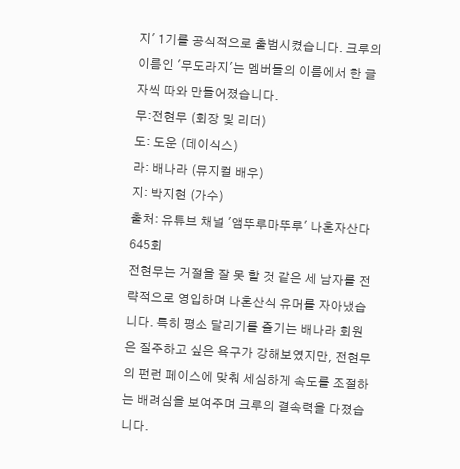지' 1기를 공식적으로 출범시켰습니다. 크루의 이름인 '무도라지'는 멤버들의 이름에서 한 글자씩 따와 만들어졌습니다.
무:전현무 (회장 및 리더)
도: 도운 (데이식스)
라: 배나라 (뮤지컬 배우)
지: 박지현 (가수)
출처: 유튜브 채널 '앰뚜루마뚜루' 나혼자산다 645회
전현무는 거절을 잘 못 할 것 같은 세 남자를 전략적으로 영입하며 나혼산식 유머를 자아냈습니다. 특히 평소 달리기를 즐기는 배나라 회원은 질주하고 싶은 욕구가 강해보였지만, 전현무의 펀런 페이스에 맞춰 세심하게 속도를 조절하는 배려심을 보여주며 크루의 결속력을 다졌습니다.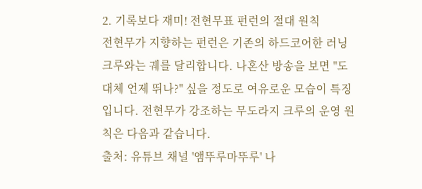2. 기록보다 재미! 전현무표 펀런의 절대 원칙
전현무가 지향하는 펀런은 기존의 하드코어한 러닝크루와는 궤를 달리합니다. 나혼산 방송을 보면 "도대체 언제 뛰나?" 싶을 정도로 여유로운 모습이 특징입니다. 전현무가 강조하는 무도라지 크루의 운영 원칙은 다음과 같습니다.
출처: 유튜브 채널 '앰뚜루마뚜루' 나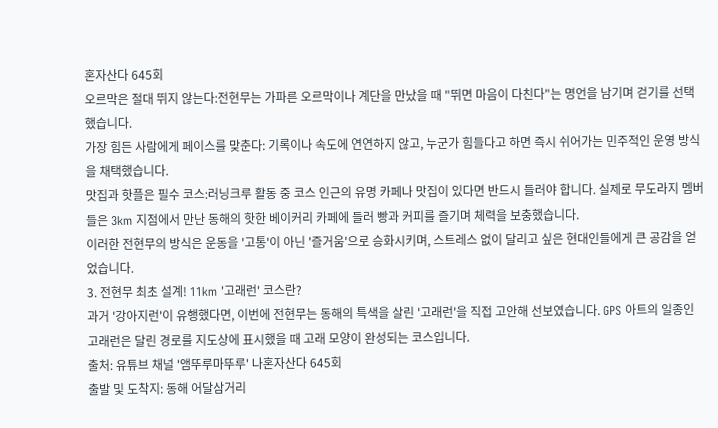혼자산다 645회
오르막은 절대 뛰지 않는다:전현무는 가파른 오르막이나 계단을 만났을 때 "뛰면 마음이 다친다"는 명언을 남기며 걷기를 선택했습니다.
가장 힘든 사람에게 페이스를 맞춘다: 기록이나 속도에 연연하지 않고, 누군가 힘들다고 하면 즉시 쉬어가는 민주적인 운영 방식을 채택했습니다.
맛집과 핫플은 필수 코스:러닝크루 활동 중 코스 인근의 유명 카페나 맛집이 있다면 반드시 들러야 합니다. 실제로 무도라지 멤버들은 3km 지점에서 만난 동해의 핫한 베이커리 카페에 들러 빵과 커피를 즐기며 체력을 보충했습니다.
이러한 전현무의 방식은 운동을 '고통'이 아닌 '즐거움'으로 승화시키며, 스트레스 없이 달리고 싶은 현대인들에게 큰 공감을 얻었습니다.
3. 전현무 최초 설계! 11km '고래런' 코스란?
과거 '강아지런'이 유행했다면, 이번에 전현무는 동해의 특색을 살린 '고래런'을 직접 고안해 선보였습니다. GPS 아트의 일종인 고래런은 달린 경로를 지도상에 표시했을 때 고래 모양이 완성되는 코스입니다.
출처: 유튜브 채널 '앰뚜루마뚜루' 나혼자산다 645회
출발 및 도착지: 동해 어달삼거리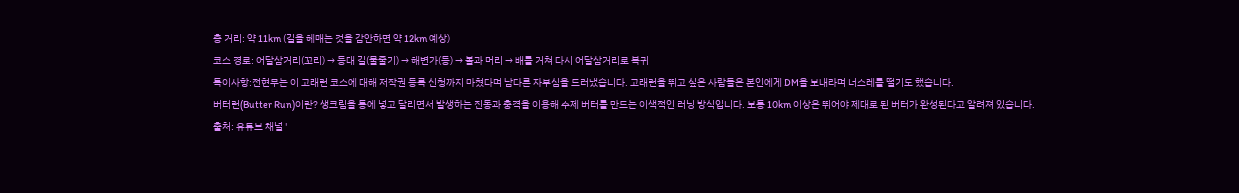총 거리: 약 11km (길을 헤매는 것을 감안하면 약 12km 예상)
코스 경로: 어달삼거리(꼬리) → 등대 길(물줄기) → 해변가(등) → 볼과 머리 → 배를 거쳐 다시 어달삼거리로 복귀
특이사항:전현무는 이 고래런 코스에 대해 저작권 등록 신청까지 마쳤다며 남다른 자부심을 드러냈습니다. 고래런을 뛰고 싶은 사람들은 본인에게 DM을 보내라며 너스레를 떨기도 했습니다.
버터런(Butter Run)이란? 생크림을 통에 넣고 달리면서 발생하는 진동과 충격을 이용해 수제 버터를 만드는 이색적인 러닝 방식입니다. 보통 10km 이상은 뛰어야 제대로 된 버터가 완성된다고 알려져 있습니다.
출처: 유튜브 채널 '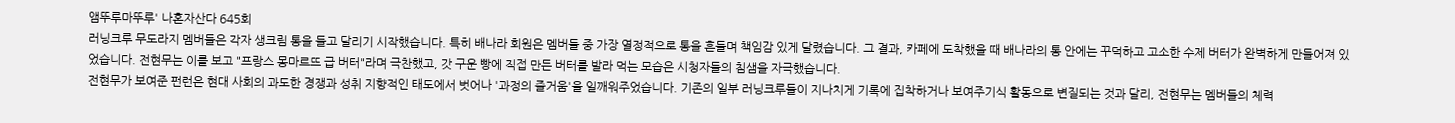앰뚜루마뚜루' 나혼자산다 645회
러닝크루 무도라지 멤버들은 각자 생크림 통을 들고 달리기 시작했습니다. 특히 배나라 회원은 멤버들 중 가장 열정적으로 통을 흔들며 책임감 있게 달렸습니다. 그 결과, 카페에 도착했을 때 배나라의 통 안에는 꾸덕하고 고소한 수제 버터가 완벽하게 만들어져 있었습니다. 전현무는 이를 보고 "프랑스 몽마르뜨 급 버터"라며 극찬했고, 갓 구운 빵에 직접 만든 버터를 발라 먹는 모습은 시청자들의 침샘을 자극했습니다.
전현무가 보여준 펀런은 현대 사회의 과도한 경쟁과 성취 지향적인 태도에서 벗어나 '과정의 즐거움'을 일깨워주었습니다. 기존의 일부 러닝크루들이 지나치게 기록에 집착하거나 보여주기식 활동으로 변질되는 것과 달리, 전현무는 멤버들의 체력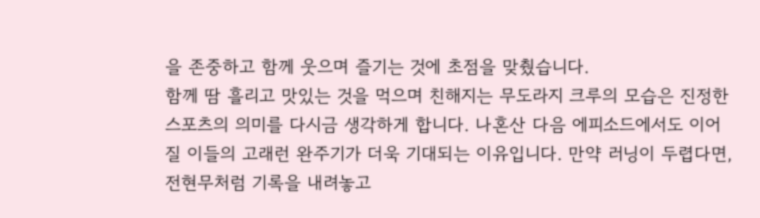을 존중하고 함께 웃으며 즐기는 것에 초점을 맞췄습니다.
함께 땀 흘리고 맛있는 것을 먹으며 친해지는 무도라지 크루의 모습은 진정한 스포츠의 의미를 다시금 생각하게 합니다. 나혼산 다음 에피소드에서도 이어질 이들의 고래런 완주기가 더욱 기대되는 이유입니다. 만약 러닝이 두렵다면, 전현무처럼 기록을 내려놓고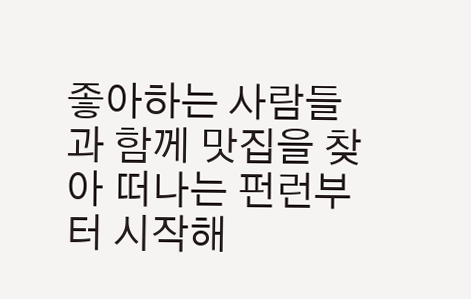좋아하는 사람들과 함께 맛집을 찾아 떠나는 펀런부터 시작해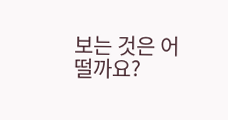보는 것은 어떨까요?